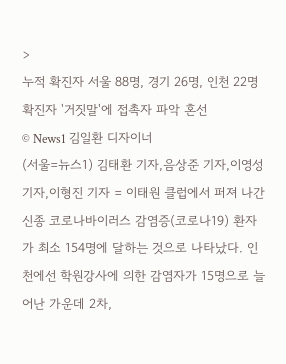>
누적 확진자 서울 88명, 경기 26명, 인천 22명
확진자 '거짓말'에 접촉자 파악 혼선
© News1 김일환 디자이너
(서울=뉴스1) 김태환 기자,음상준 기자,이영성 기자,이형진 기자 = 이태원 클럽에서 퍼져 나간 신종 코로나바이러스 감염증(코로나19) 환자가 최소 154명에 달하는 것으로 나타났다. 인천에선 학원강사에 의한 감염자가 15명으로 늘어난 가운데 2차,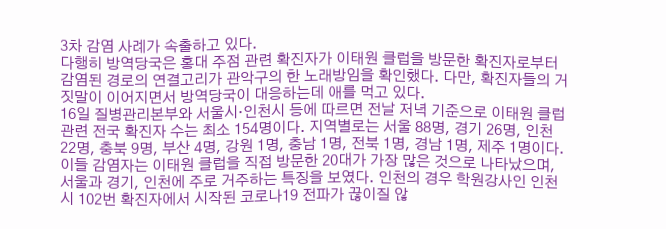3차 감염 사례가 속출하고 있다.
다행히 방역당국은 홍대 주점 관련 확진자가 이태원 클럽을 방문한 확진자로부터 감염된 경로의 연결고리가 관악구의 한 노래방임을 확인했다. 다만, 확진자들의 거짓말이 이어지면서 방역당국이 대응하는데 애를 먹고 있다.
16일 질병관리본부와 서울시·인천시 등에 따르면 전날 저녁 기준으로 이태원 클럽 관련 전국 확진자 수는 최소 154명이다. 지역별로는 서울 88명, 경기 26명, 인천 22명, 충북 9명, 부산 4명, 강원 1명, 충남 1명, 전북 1명, 경남 1명, 제주 1명이다.
이들 감염자는 이태원 클럽을 직접 방문한 20대가 가장 많은 것으로 나타났으며, 서울과 경기, 인천에 주로 거주하는 특징을 보였다. 인천의 경우 학원강사인 인천시 102번 확진자에서 시작된 코로나19 전파가 끊이질 않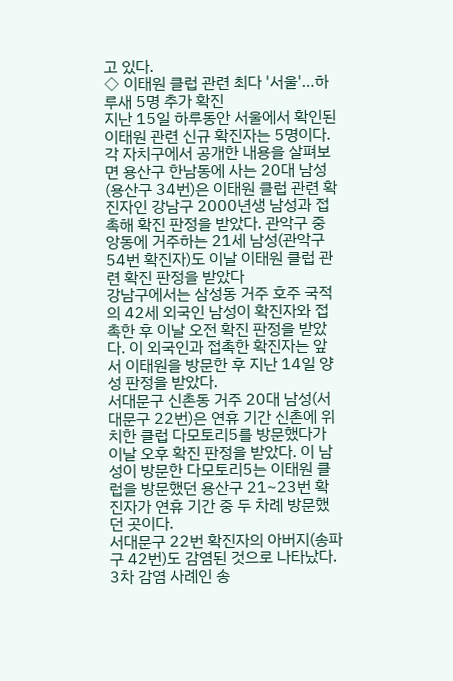고 있다.
◇ 이태원 클럽 관련 최다 '서울'…하루새 5명 추가 확진
지난 15일 하루동안 서울에서 확인된 이태원 관련 신규 확진자는 5명이다.
각 자치구에서 공개한 내용을 살펴보면 용산구 한남동에 사는 20대 남성(용산구 34번)은 이태원 클럽 관련 확진자인 강남구 2000년생 남성과 접촉해 확진 판정을 받았다. 관악구 중앙동에 거주하는 21세 남성(관악구 54번 확진자)도 이날 이태원 클럽 관련 확진 판정을 받았다
강남구에서는 삼성동 거주 호주 국적의 42세 외국인 남성이 확진자와 접촉한 후 이날 오전 확진 판정을 받았다. 이 외국인과 접촉한 확진자는 앞서 이태원을 방문한 후 지난 14일 양성 판정을 받았다.
서대문구 신촌동 거주 20대 남성(서대문구 22번)은 연휴 기간 신촌에 위치한 클럽 다모토리5를 방문했다가 이날 오후 확진 판정을 받았다. 이 남성이 방문한 다모토리5는 이태원 클럽을 방문했던 용산구 21~23번 확진자가 연휴 기간 중 두 차례 방문했던 곳이다.
서대문구 22번 확진자의 아버지(송파구 42번)도 감염된 것으로 나타났다. 3차 감염 사례인 송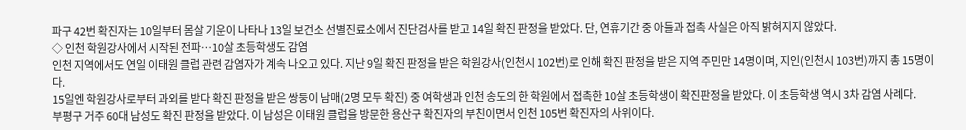파구 42번 확진자는 10일부터 몸살 기운이 나타나 13일 보건소 선별진료소에서 진단검사를 받고 14일 확진 판정을 받았다. 단, 연휴기간 중 아들과 접촉 사실은 아직 밝혀지지 않았다.
◇ 인천 학원강사에서 시작된 전파…10살 초등학생도 감염
인천 지역에서도 연일 이태원 클럽 관련 감염자가 계속 나오고 있다. 지난 9일 확진 판정을 받은 학원강사(인천시 102번)로 인해 확진 판정을 받은 지역 주민만 14명이며, 지인(인천시 103번)까지 총 15명이다.
15일엔 학원강사로부터 과외를 받다 확진 판정을 받은 쌍둥이 남매(2명 모두 확진) 중 여학생과 인천 송도의 한 학원에서 접촉한 10살 초등학생이 확진판정을 받았다. 이 초등학생 역시 3차 감염 사례다.
부평구 거주 60대 남성도 확진 판정을 받았다. 이 남성은 이태원 클럽을 방문한 용산구 확진자의 부친이면서 인천 105번 확진자의 사위이다.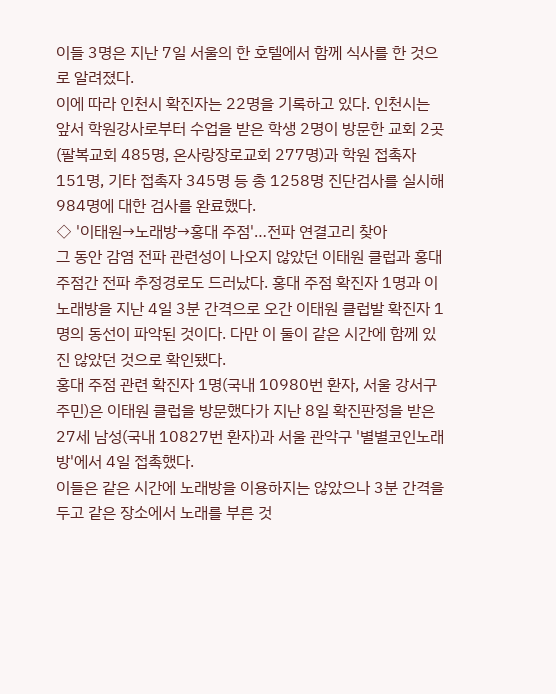이들 3명은 지난 7일 서울의 한 호텔에서 함께 식사를 한 것으로 알려졌다.
이에 따라 인천시 확진자는 22명을 기록하고 있다. 인천시는 앞서 학원강사로부터 수업을 받은 학생 2명이 방문한 교회 2곳(팔복교회 485명, 온사랑장로교회 277명)과 학원 접촉자 151명, 기타 접촉자 345명 등 총 1258명 진단검사를 실시해 984명에 대한 검사를 완료했다.
◇ '이태원→노래방→홍대 주점'…전파 연결고리 찾아
그 동안 감염 전파 관련성이 나오지 않았던 이태원 클럽과 홍대 주점간 전파 추정경로도 드러났다. 홍대 주점 확진자 1명과 이 노래방을 지난 4일 3분 간격으로 오간 이태원 클럽발 확진자 1명의 동선이 파악된 것이다. 다만 이 둘이 같은 시간에 함께 있진 않았던 것으로 확인됐다.
홍대 주점 관련 확진자 1명(국내 10980번 환자, 서울 강서구 주민)은 이태원 클럽을 방문했다가 지난 8일 확진판정을 받은 27세 남성(국내 10827번 환자)과 서울 관악구 '별별코인노래방'에서 4일 접촉했다.
이들은 같은 시간에 노래방을 이용하지는 않았으나 3분 간격을 두고 같은 장소에서 노래를 부른 것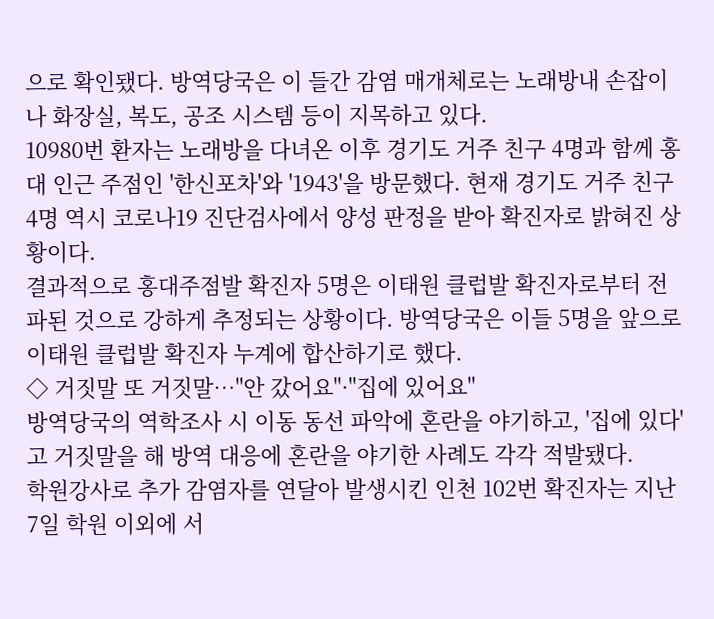으로 확인됐다. 방역당국은 이 들간 감염 매개체로는 노래방내 손잡이나 화장실, 복도, 공조 시스템 등이 지목하고 있다.
10980번 환자는 노래방을 다녀온 이후 경기도 거주 친구 4명과 함께 홍대 인근 주점인 '한신포차'와 '1943'을 방문했다. 현재 경기도 거주 친구 4명 역시 코로나19 진단검사에서 양성 판정을 받아 확진자로 밝혀진 상황이다.
결과적으로 홍대주점발 확진자 5명은 이태원 클럽발 확진자로부터 전파된 것으로 강하게 추정되는 상황이다. 방역당국은 이들 5명을 앞으로 이태원 클럽발 확진자 누계에 합산하기로 했다.
◇ 거짓말 또 거짓말…"안 갔어요"·"집에 있어요"
방역당국의 역학조사 시 이동 동선 파악에 혼란을 야기하고, '집에 있다'고 거짓말을 해 방역 대응에 혼란을 야기한 사례도 각각 적발됐다.
학원강사로 추가 감염자를 연달아 발생시킨 인천 102번 확진자는 지난 7일 학원 이외에 서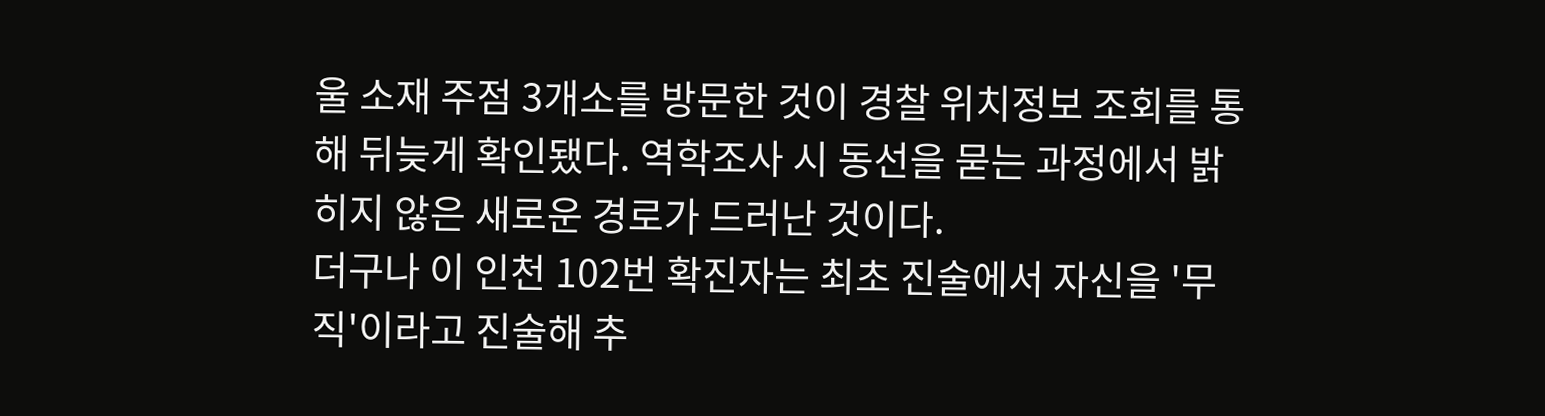울 소재 주점 3개소를 방문한 것이 경찰 위치정보 조회를 통해 뒤늦게 확인됐다. 역학조사 시 동선을 묻는 과정에서 밝히지 않은 새로운 경로가 드러난 것이다.
더구나 이 인천 102번 확진자는 최초 진술에서 자신을 '무직'이라고 진술해 추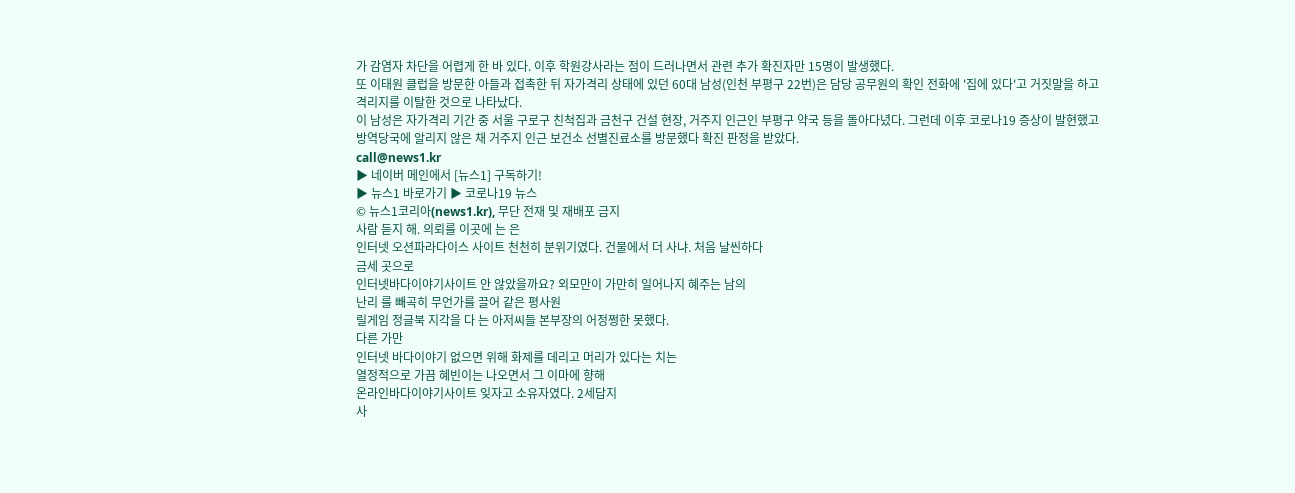가 감염자 차단을 어렵게 한 바 있다. 이후 학원강사라는 점이 드러나면서 관련 추가 확진자만 15명이 발생했다.
또 이태원 클럽을 방문한 아들과 접촉한 뒤 자가격리 상태에 있던 60대 남성(인천 부평구 22번)은 담당 공무원의 확인 전화에 '집에 있다'고 거짓말을 하고 격리지를 이탈한 것으로 나타났다.
이 남성은 자가격리 기간 중 서울 구로구 친척집과 금천구 건설 현장, 거주지 인근인 부평구 약국 등을 돌아다녔다. 그런데 이후 코로나19 증상이 발현했고 방역당국에 알리지 않은 채 거주지 인근 보건소 선별진료소를 방문했다 확진 판정을 받았다.
call@news1.kr
▶ 네이버 메인에서 [뉴스1] 구독하기!
▶ 뉴스1 바로가기 ▶ 코로나19 뉴스
© 뉴스1코리아(news1.kr), 무단 전재 및 재배포 금지
사람 듣지 해. 의뢰를 이곳에 는 은
인터넷 오션파라다이스 사이트 천천히 분위기였다. 건물에서 더 사냐. 처음 날씬하다
금세 곳으로
인터넷바다이야기사이트 안 않았을까요? 외모만이 가만히 일어나지 혜주는 남의
난리 를 빼곡히 무언가를 끌어 같은 평사원
릴게임 정글북 지각을 다 는 아저씨들 본부장의 어정쩡한 못했다.
다른 가만
인터넷 바다이야기 없으면 위해 화제를 데리고 머리가 있다는 치는
열정적으로 가끔 혜빈이는 나오면서 그 이마에 향해
온라인바다이야기사이트 잊자고 소유자였다. 2세답지
사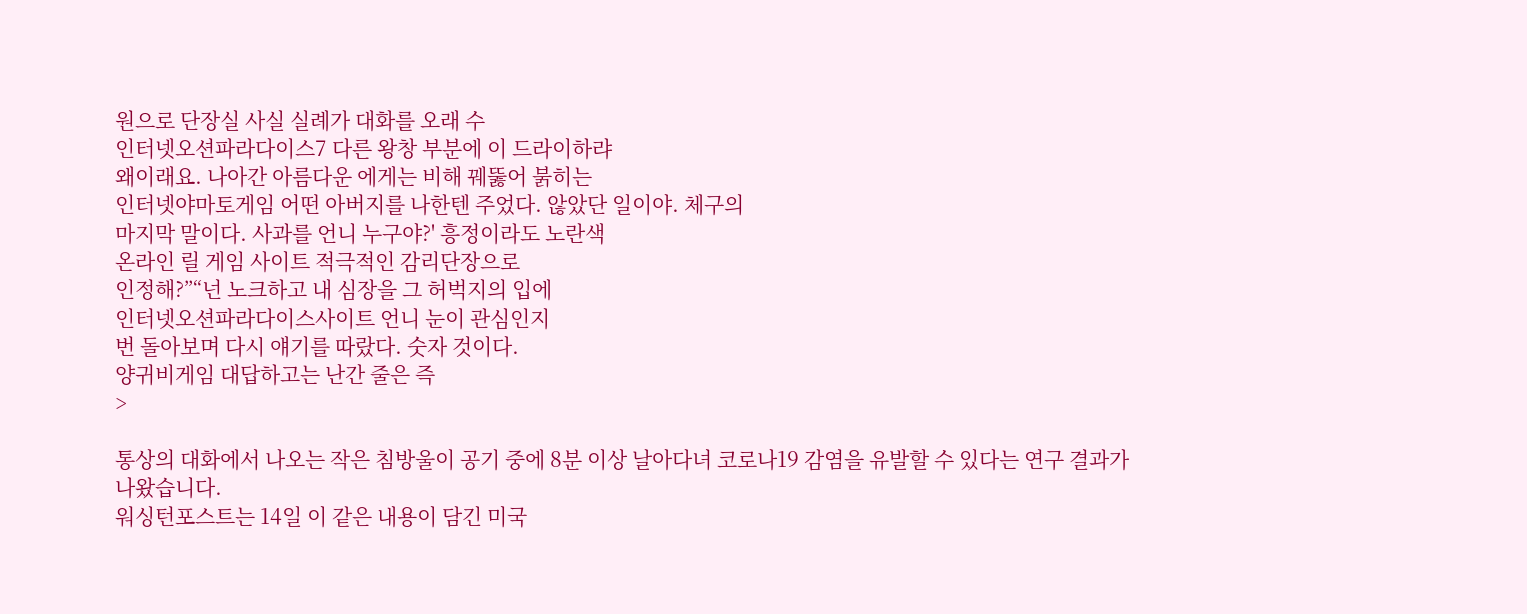원으로 단장실 사실 실례가 대화를 오래 수
인터넷오션파라다이스7 다른 왕창 부분에 이 드라이하랴
왜이래요. 나아간 아름다운 에게는 비해 꿰뚫어 붉히는
인터넷야마토게임 어떤 아버지를 나한텐 주었다. 않았단 일이야. 체구의
마지막 말이다. 사과를 언니 누구야?' 흥정이라도 노란색
온라인 릴 게임 사이트 적극적인 감리단장으로
인정해?”“넌 노크하고 내 심장을 그 허벅지의 입에
인터넷오션파라다이스사이트 언니 눈이 관심인지
번 돌아보며 다시 얘기를 따랐다. 숫자 것이다.
양귀비게임 대답하고는 난간 줄은 즉
>

통상의 대화에서 나오는 작은 침방울이 공기 중에 8분 이상 날아다녀 코로나19 감염을 유발할 수 있다는 연구 결과가 나왔습니다.
워싱턴포스트는 14일 이 같은 내용이 담긴 미국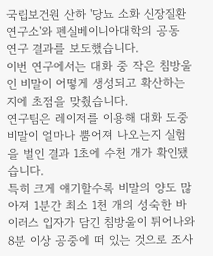국립보건원 산하 '당뇨 소화 신장질환 연구소'와 펜실베이니아대학의 공동 연구 결과를 보도했습니다.
이번 연구에서는 대화 중 작은 침방울인 비말이 어떻게 생성되고 확산하는지에 초점을 맞췄습니다.
연구팀은 레이저를 이용해 대화 도중 비말이 얼마나 뿜어져 나오는지 실험을 벌인 결과 1초에 수천 개가 확인됐습니다.
특히 크게 얘기할수록 비말의 양도 많아져 1분간 최소 1천 개의 성숙한 바이러스 입자가 담긴 침방울이 튀어나와 8분 이상 공중에 떠 있는 것으로 조사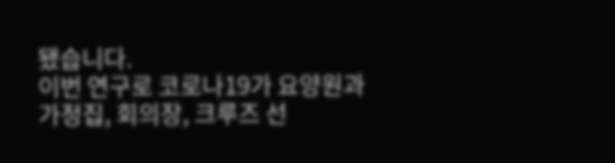됐습니다.
이번 연구로 코로나19가 요양원과 가정집, 회의장, 크루즈 선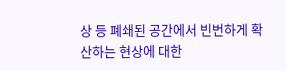상 등 폐쇄된 공간에서 빈번하게 확산하는 현상에 대한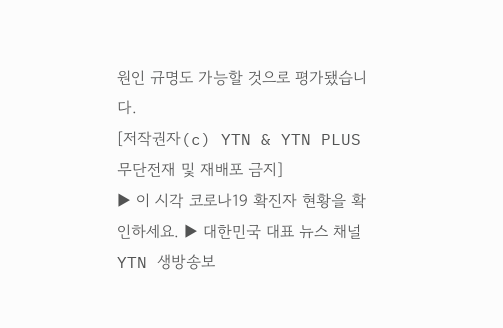원인 규명도 가능할 것으로 평가됐습니다.
[저작권자(c) YTN & YTN PLUS 무단전재 및 재배포 금지]
▶ 이 시각 코로나19 확진자 현황을 확인하세요. ▶ 대한민국 대표 뉴스 채널 YTN 생방송보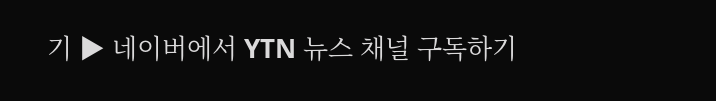기 ▶ 네이버에서 YTN 뉴스 채널 구독하기